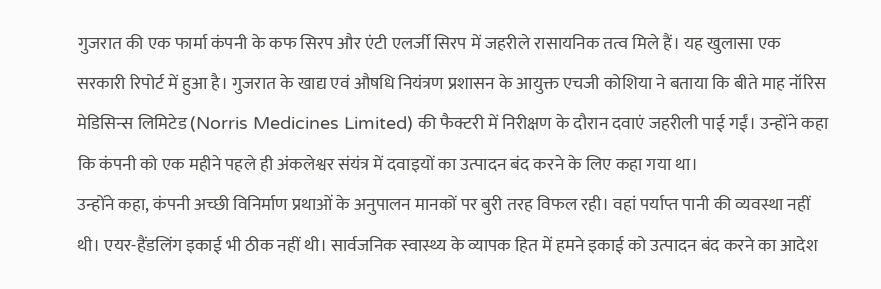गुजरात की एक फार्मा कंपनी के कफ सिरप और एंटी एलर्जी सिरप में जहरीले रासायनिक तत्व मिले हैं। यह खुलासा एक सरकारी रिपोर्ट में हुआ है। गुजरात के खाद्य एवं औषधि नियंत्रण प्रशासन के आयुक्त एचजी कोशिया ने बताया कि बीते माह नॉरिस मेडिसिन्स लिमिटेड (Norris Medicines Limited) की फैक्टरी में निरीक्षण के दौरान दवाएं जहरीली पाई गईं। उन्होंने कहा कि कंपनी को एक महीने पहले ही अंकलेश्वर संयंत्र में दवाइयों का उत्पादन बंद करने के लिए कहा गया था।
उन्होंने कहा, कंपनी अच्छी विनिर्माण प्रथाओं के अनुपालन मानकों पर बुरी तरह विफल रही। वहां पर्याप्त पानी की व्यवस्था नहीं थी। एयर-हैंडलिंग इकाई भी ठीक नहीं थी। सार्वजनिक स्वास्थ्य के व्यापक हित में हमने इकाई को उत्पादन बंद करने का आदेश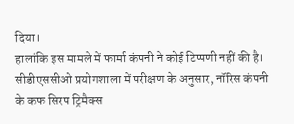दिया।
हालांकि इस मामले में फार्मा कंपनी ने कोई टिप्पणी नहीं की है। सीडीएससीओ प्रयोगशाला में परीक्षण के अनुसार, नॉरिस कंपनी के कफ सिरप ट्रिमैक्स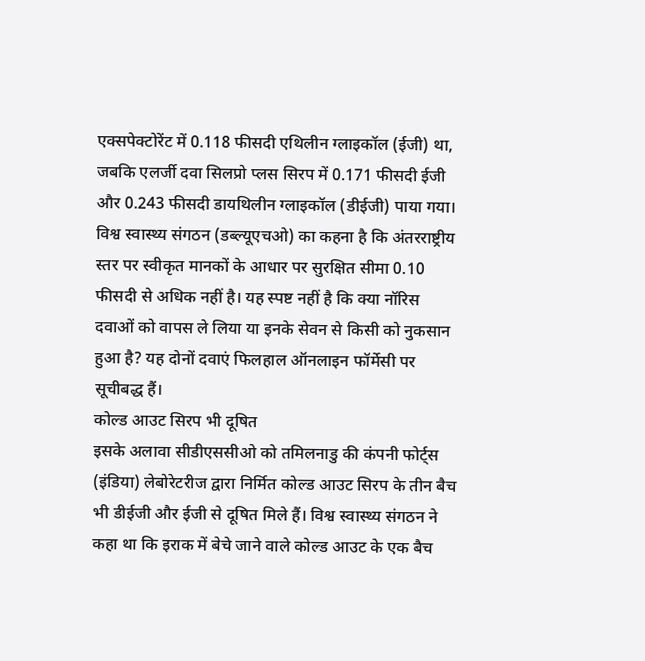एक्सपेक्टोरेंट में 0.118 फीसदी एथिलीन ग्लाइकॉल (ईजी) था, जबकि एलर्जी दवा सिलप्रो प्लस सिरप में 0.171 फीसदी ईजी और 0.243 फीसदी डायथिलीन ग्लाइकॉल (डीईजी) पाया गया।
विश्व स्वास्थ्य संगठन (डब्ल्यूएचओ) का कहना है कि अंतरराष्ट्रीय स्तर पर स्वीकृत मानकों के आधार पर सुरक्षित सीमा 0.10 फीसदी से अधिक नहीं है। यह स्पष्ट नहीं है कि क्या नॉरिस दवाओं को वापस ले लिया या इनके सेवन से किसी को नुकसान हुआ है? यह दोनों दवाएं फिलहाल ऑनलाइन फॉर्मेसी पर सूचीबद्ध हैं।
कोल्ड आउट सिरप भी दूषित
इसके अलावा सीडीएससीओ को तमिलनाडु की कंपनी फोर्ट्स (इंडिया) लेबोरेटरीज द्वारा निर्मित कोल्ड आउट सिरप के तीन बैच भी डीईजी और ईजी से दूषित मिले हैं। विश्व स्वास्थ्य संगठन ने कहा था कि इराक में बेचे जाने वाले कोल्ड आउट के एक बैच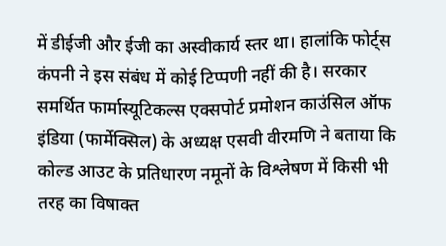में डीईजी और ईजी का अस्वीकार्य स्तर था। हालांकि फोर्ट्स कंपनी ने इस संबंध में कोई टिप्पणी नहीं की है। सरकार समर्थित फार्मास्यूटिकल्स एक्सपोर्ट प्रमोशन काउंसिल ऑफ इंडिया (फार्मेक्सिल) के अध्यक्ष एसवी वीरमणि ने बताया कि कोल्ड आउट के प्रतिधारण नमूनों के विश्लेषण में किसी भी तरह का विषाक्त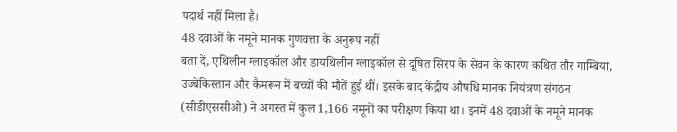पदार्थ नहीं मिला है।
48 दवाओं के नमूने मानक गुणवत्ता के अनुरूप नहीं
बता दें, एथिलीन ग्लाइकॉल और डायथिलीन ग्लाइकॉल से दूषित सिरप के सेवन के कारण कथित तौर गाम्बिया, उज्बेकिस्तान और कैमरून में बच्चों की मौतें हुई थीं। इसके बाद केंद्रीय औषधि मानक नियंत्रण संगठन (सीडीएससीओ) ने अगस्त में कुल 1,166 नमूनों का परीक्षण किया था। इनमें 48 दवाओं के नमूने मानक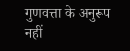गुणवत्ता के अनुरूप नहीं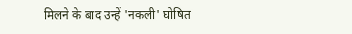मिलने के बाद उन्हें 'नकली' घोषित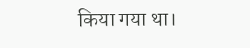किया गया था।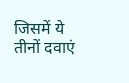जिसमें ये तीनों दवाएं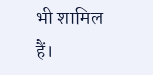भी शामिल हैं।